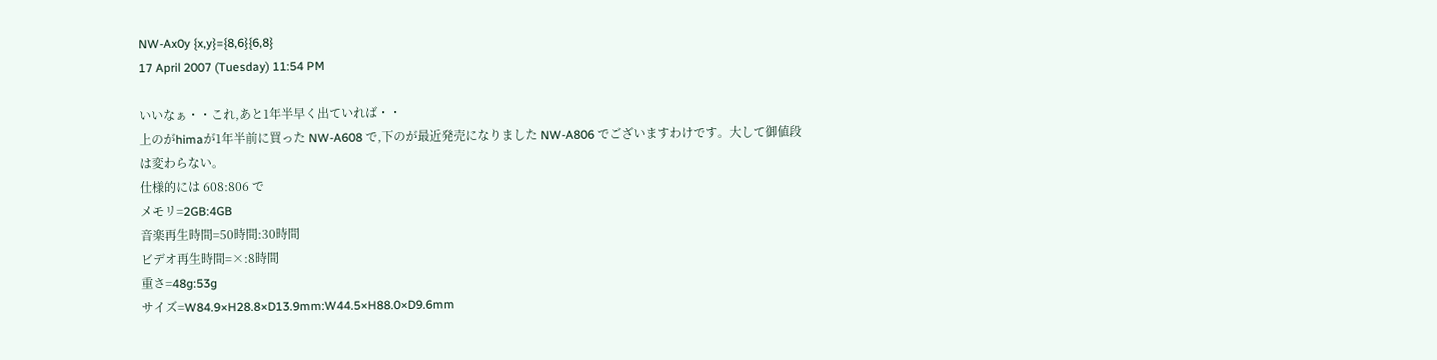NW-Ax0y {x,y}={8,6}{6,8}
17 April 2007 (Tuesday) 11:54 PM

いいなぁ・・これ,あと1年半早く出ていれば・・
上のがhimaが1年半前に買った NW-A608 で,下のが最近発売になりました NW-A806 でございますわけです。大して御値段は変わらない。
仕様的には 608:806 で
メモリ=2GB:4GB
音楽再生時間=50時間:30時間
ビデオ再生時間=×:8時間
重さ=48g:53g
サイズ=W84.9×H28.8×D13.9mm:W44.5×H88.0×D9.6mm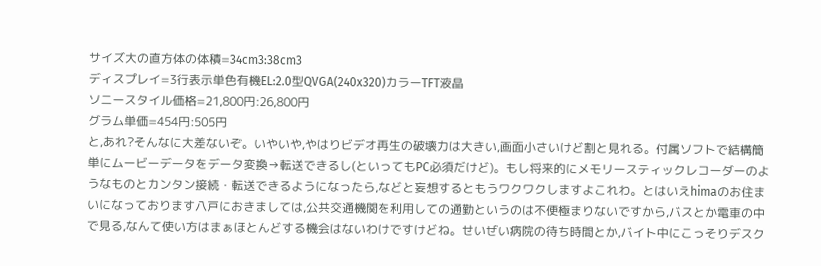サイズ大の直方体の体積=34cm3:38cm3
ディスプレイ=3行表示単色有機EL:2.0型QVGA(240x320)カラーTFT液晶
ソニースタイル価格=21,800円:26,800円
グラム単価=454円:505円
と,あれ?そんなに大差ないぞ。いやいや,やはりビデオ再生の破壊力は大きい,画面小さいけど割と見れる。付属ソフトで結構簡単にムービーデータをデータ変換→転送できるし(といってもPC必須だけど)。もし将来的にメモリースティックレコーダーのようなものとカンタン接続・転送できるようになったら,などと妄想するともうワクワクしますよこれわ。とはいえhimaのお住まいになっております八戸におきましては,公共交通機関を利用しての通勤というのは不便極まりないですから,バスとか電車の中で見る,なんて使い方はまぁほとんどする機会はないわけですけどね。せいぜい病院の待ち時間とか,バイト中にこっそりデスク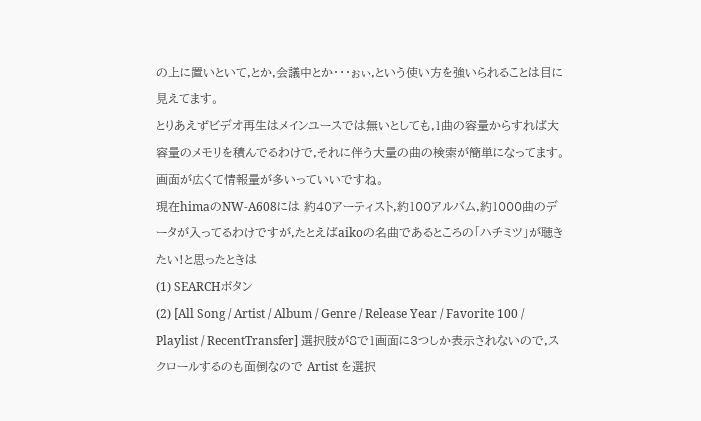の上に置いといて,とか,会議中とか・・・ぉぃ,という使い方を強いられることは目に見えてます。
とりあえずビデオ再生はメインユースでは無いとしても,1曲の容量からすれば大容量のメモリを積んでるわけで,それに伴う大量の曲の検索が簡単になってます。画面が広くて情報量が多いっていいですね。
現在himaのNW-A608には 約40アーティスト,約100アルバム,約1000曲のデータが入ってるわけですが,たとえばaikoの名曲であるところの「ハチミツ」が聴きたい!と思ったときは
(1) SEARCHボタン
(2) [All Song / Artist / Album / Genre / Release Year / Favorite 100 / Playlist / RecentTransfer] 選択肢が8で1画面に3つしか表示されないので,スクロールするのも面倒なので Artist を選択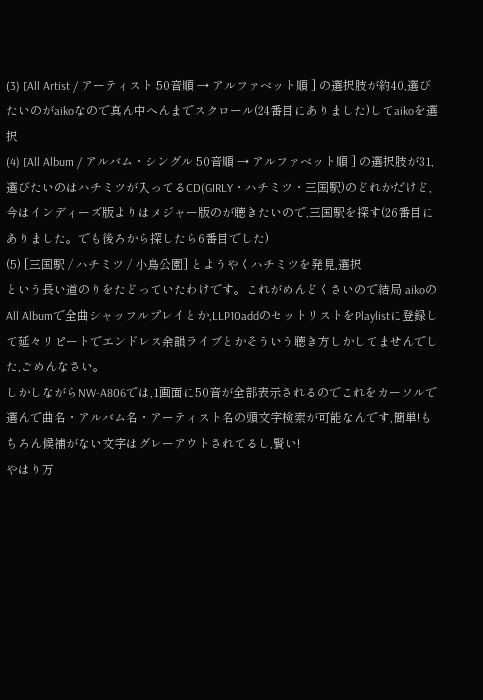(3) [All Artist / アーティスト 50音順 → アルファベット順 ] の選択肢が約40,選びたいのがaikoなので真ん中へんまでスクロール(24番目にありました)してaikoを選択
(4) [All Album / アルバム・シングル 50音順 → アルファベット順 ] の選択肢が31,選びたいのはハチミツが入ってるCD(GIRLY・ハチミツ・三国駅)のどれかだけど,今はインディーズ版よりはメジャー版のが聴きたいので,三国駅を探す(26番目にありました。でも後ろから探したら6番目でした)
(5) [三国駅 / ハチミツ / 小鳥公園] とようやくハチミツを発見,選択
という長い道のりをたどっていたわけです。これがめんどくさいので結局 aikoのAll Albumで全曲シャッフルプレイとか,LLP10addのセットリストをPlaylistに登録して延々リピートでエンドレス余韻ライブとかそういう聴き方しかしてませんでした,ごめんなさい。
しかしながらNW-A806では,1画面に50音が全部表示されるのでこれをカーソルで選んで曲名・アルバム名・アーティスト名の頭文字検索が可能なんです,簡単!もちろん候補がない文字はグレーアウトされてるし,賢い!
やはり万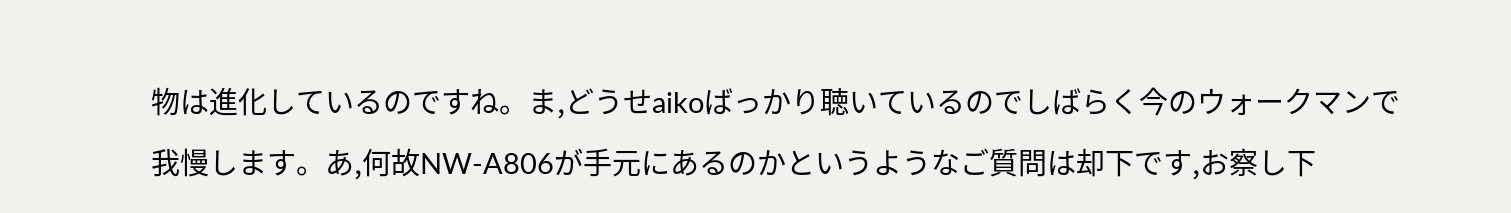物は進化しているのですね。ま,どうせaikoばっかり聴いているのでしばらく今のウォークマンで我慢します。あ,何故NW-A806が手元にあるのかというようなご質問は却下です,お察し下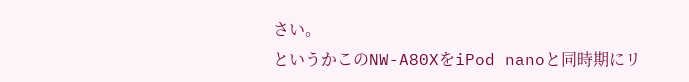さい。
というかこのNW-A80XをiPod nanoと同時期にリ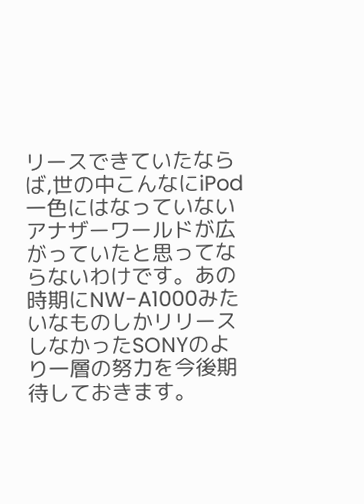リースできていたならば,世の中こんなにiPod一色にはなっていないアナザーワールドが広がっていたと思ってならないわけです。あの時期にNW-A1000みたいなものしかリリースしなかったSONYのより一層の努力を今後期待しておきます。